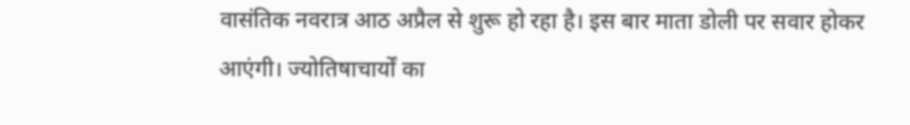वासंतिक नवरात्र आठ अप्रैल से शुरू हो रहा है। इस बार माता डोली पर सवार होकर आएंगी। ज्योतिषाचार्यों का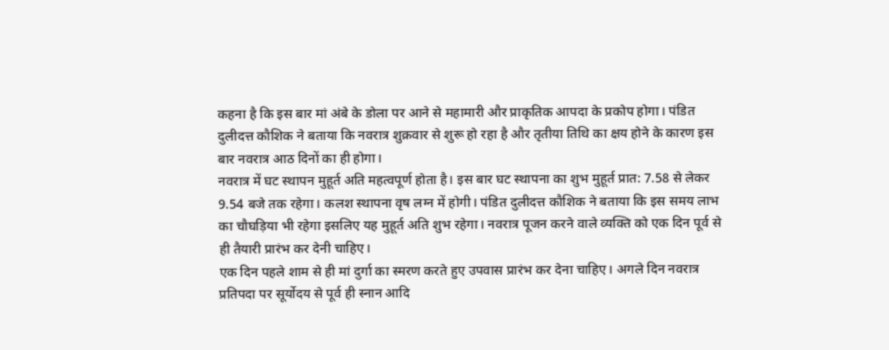कहना है कि इस बार मां अंबे के डोला पर आने से महामारी और प्राकृतिक आपदा के प्रकोप होगा। पंडित दुलीदत्त कौशिक ने बताया कि नवरात्र शुक्रवार से शुरू हो रहा है और तृतीया तिथि का क्षय होने के कारण इस बार नवरात्र आठ दिनों का ही होगा।
नवरात्र में घट स्थापन मुहूर्त अति महत्वपूर्ण होता है। इस बार घट स्थापना का शुभ मुहूर्त प्रात: 7.58 से लेकर 9.54 बजे तक रहेगा। कलश स्थापना वृष लग्न में होगी। पंडित दुलीदत्त कौशिक ने बताया कि इस समय लाभ का चौघड़िया भी रहेगा इसलिए यह मुहूर्त अति शुभ रहेगा। नवरात्र पूजन करने वाले व्यक्ति को एक दिन पूर्व से ही तैयारी प्रारंभ कर देनी चाहिए।
एक दिन पहले शाम से ही मां दुर्गा का स्मरण करते हुए उपवास प्रारंभ कर देना चाहिए। अगले दिन नवरात्र प्रतिपदा पर सूर्योदय से पूर्व ही स्नान आदि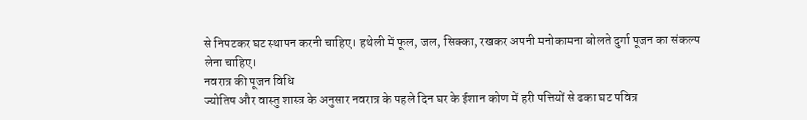से निपटकर घट स्थापन करनी चाहिए। हथेली में फूल, जल, सिक्का, रखकर अपनी मनोकामना बोलते दुर्गा पूजन का संकल्प लेना चाहिए।
नवरात्र की पूजन विधि
ज्योतिष और वास्तु शास्त्र के अनुसार नवरात्र के पहले दिन घर के ईशान कोण में हरी पत्तियों से ढका घट पवित्र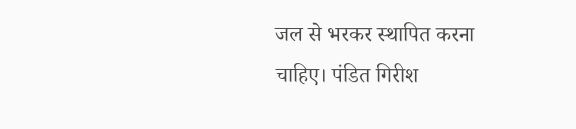जल से भरकर स्थापित करना चाहिए। पंडित गिरीश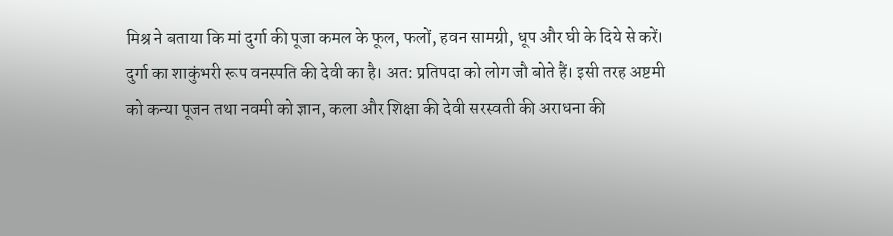मिश्र ने बताया कि मां दुर्गा की पूजा कमल के फूल, फलों, हवन सामग्री, धूप और घी के दिये से करें।
दुर्गा का शाकुंभरी रूप वनस्पति की देवी का है। अत: प्रतिपदा को लोग जौ बोते हैं। इसी तरह अष्टमी को कन्या पूजन तथा नवमी को ज्ञान, कला और शिक्षा की देवी सरस्वती की अराधना की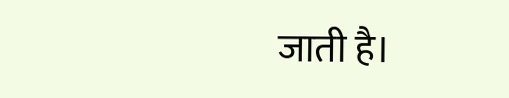जाती है।